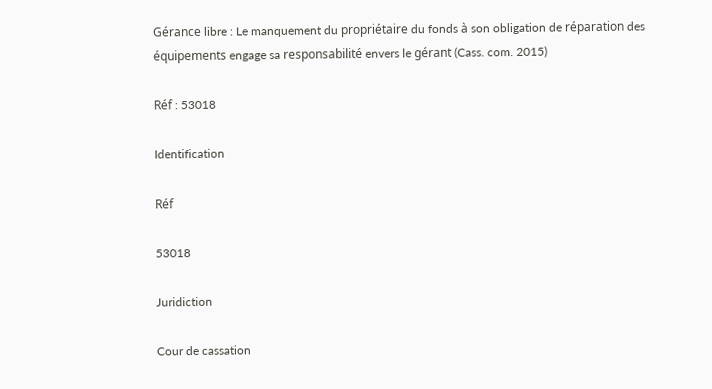Gérance libre : Le manquement du propriétaire du fonds à son obligation de réparation des équipements engage sa responsabilité envers le gérant (Cass. com. 2015)

Réf : 53018

Identification

Réf

53018

Juridiction

Cour de cassation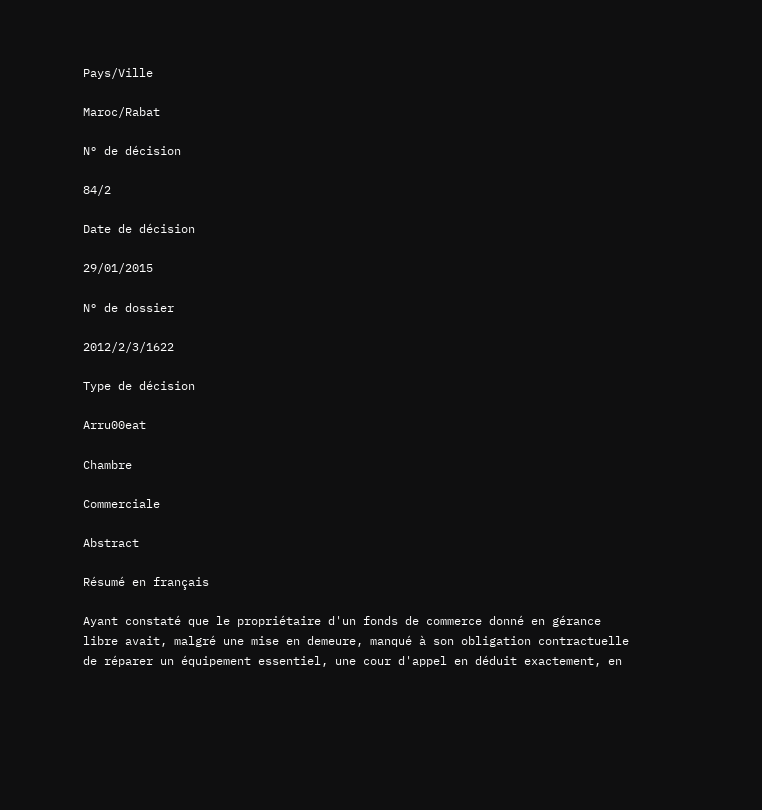Pays/Ville

Maroc/Rabat

N° de décision

84/2

Date de décision

29/01/2015

N° de dossier

2012/2/3/1622

Type de décision

Arru00eat

Chambre

Commerciale

Abstract

Résumé en français

Ayant constaté que le propriétaire d'un fonds de commerce donné en gérance libre avait, malgré une mise en demeure, manqué à son obligation contractuelle de réparer un équipement essentiel, une cour d'appel en déduit exactement, en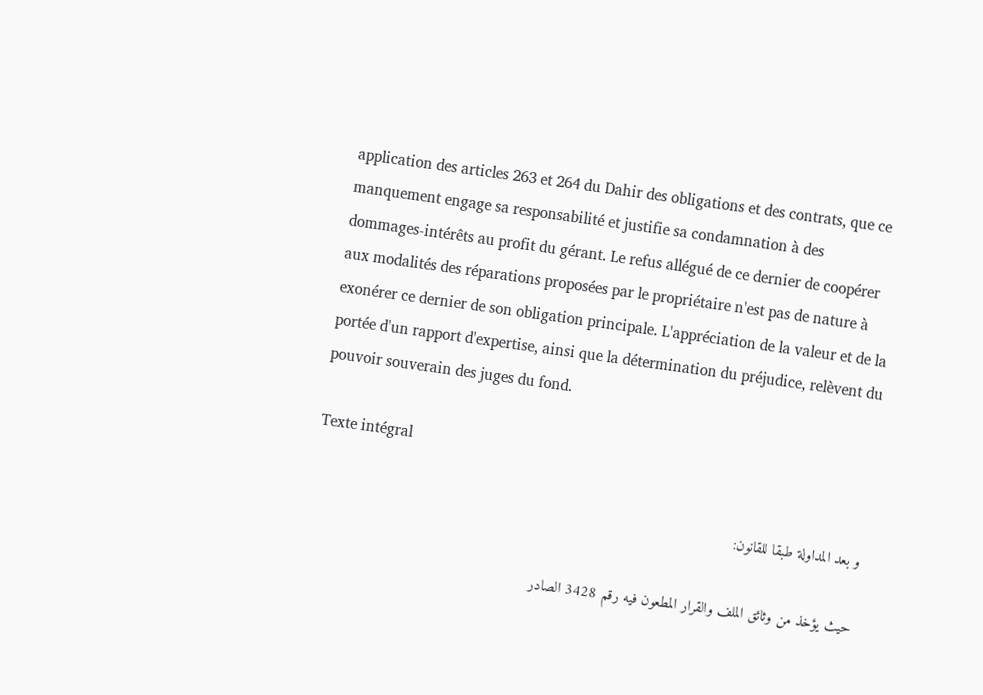application des articles 263 et 264 du Dahir des obligations et des contrats, que ce manquement engage sa responsabilité et justifie sa condamnation à des dommages-intérêts au profit du gérant. Le refus allégué de ce dernier de coopérer aux modalités des réparations proposées par le propriétaire n'est pas de nature à exonérer ce dernier de son obligation principale. L'appréciation de la valeur et de la portée d'un rapport d'expertise, ainsi que la détermination du préjudice, relèvent du pouvoir souverain des juges du fond.

Texte intégral

و بعد المداولة طبقا للقانون:

حيث يؤخذ من وثائق الملف والقرار المطعون فيه رقم 3428 الصادر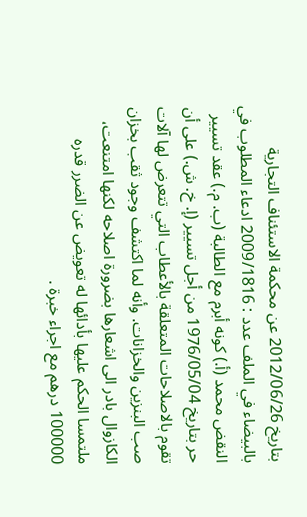بتاريخ 2012/06/26 عن محكمة الاستئناف التجارية بالبيضاء في الملف عدد : 2009/1816 ادعاء المطلوب في النقض محمد (أ.) كونه أبرم مع الطالبة (ب. م.) عقد تسيير حر بتاريخ 1976/05/04 من أجل تسيير (إ. خ. ش.) على أن تقوم بالاصلاحات المتعلقة بالأعطاب التي تتعرض لها آلات صب البنزين والخزانات. وأنه لما اكتشف وجود ثقب بخزان الكازوال بادر الى اشعارها بضرورة اصلاحه لكنها امتنعت، ملتمسا الحكم عليها بأدائها له تعويض عن الضرر قدره 100000 درهم مع اجراء خبرة .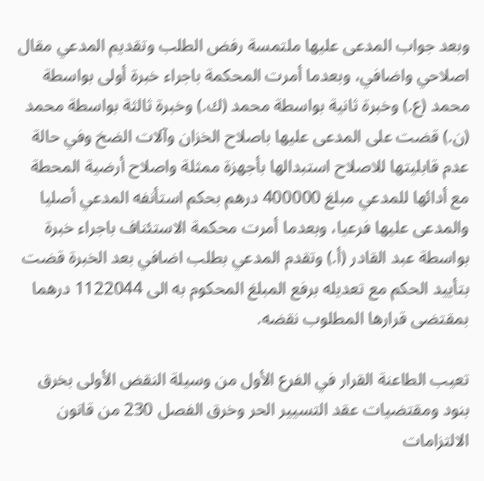وبعد جواب المدعى عليها ملتمسة رفض الطلب وتقديم المدعي مقال اصلاحي واضافي، وبعدما أمرت المحكمة باجراء خبرة أولى بواسطة محمد (ع.) وخبرة ثانية بواسطة محمد (ك.) وخبرة ثالثة بواسطة محمد (ن.) قضت على المدعى عليها باصلاح الخزان وآلات الضخ وفي حالة عدم قابليتها للاصلاح استبدالها بأجهزة ممثلة واصلاح أرضية المحطة مع أدائها للمدعي مبلغ 400000 درهم بحكم استأنفه المدعي أصليا والمدعى عليها فرعيا، وبعدما أمرت محكمة الاستئناف باجراء خبرة بواسطة عبد القادر (أ.) وتقدم المدعي بطلب اضافي بعد الخبرة قضت بتأييد الحكم مع تعديله برفع المبلغ المحكوم به الى 1122044 درهما بمقتضى قرارها المطلوب نقضه.

تعيب الطاعنة القرار في الفرع الأول من وسيلة النقض الأولى بخرق بنود ومقتضيات عقد التسيير الحر وخرق الفصل 230 من قانون الالتزامات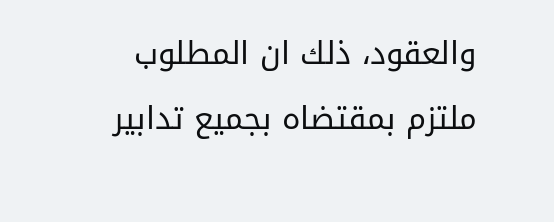والعقود، ذلك ان المطلوب ملتزم بمقتضاه بجميع تدابير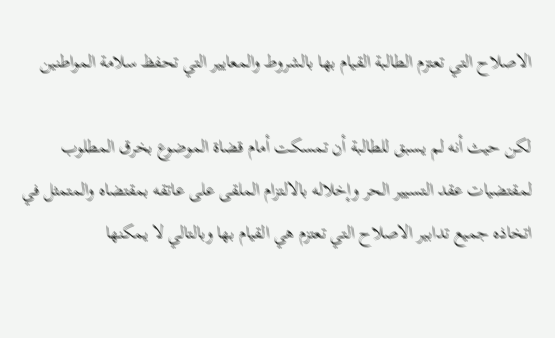الاصلاح التي تعتزم الطالبة القيام بها بالشروط والمعايير التي تحفظ سلامة المواطنين

لكن حيث أنه لم يسبق للطالبة أن تمسكت أمام قضاة الموضوع بخرق المطلوب لمقتضيات عقد التسيير الحر وإخلاله بالالتزام الملقى على عاتقه بمقتضاه والمتمثل في اتخاذه جميع تدابير الاصلاح التي تعتزم هي القيام بها وبالتالي لا يمكنها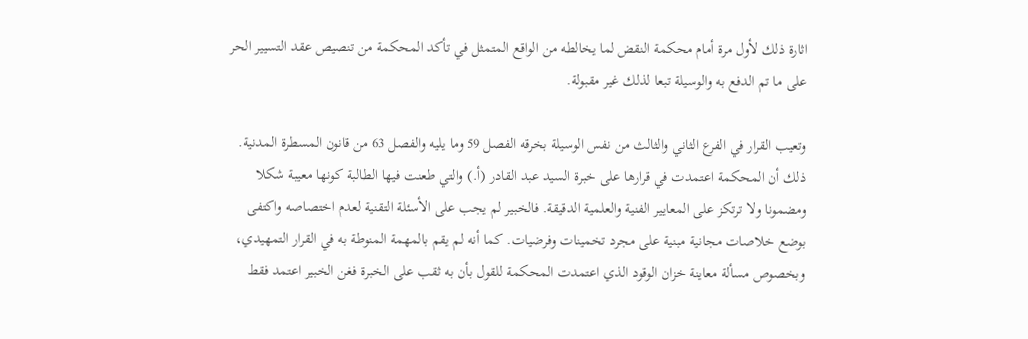اثارة ذلك لأول مرة أمام محكمة النقض لما يخالطه من الواقع المتمثل في تأكد المحكمة من تنصيص عقد التسيير الحر على ما تم الدفع به والوسيلة تبعا لذلك غير مقبولة.

وتعيب القرار في الفرع الثاني والثالث من نفس الوسيلة بخرقه الفصل 59 وما يليه والفصل 63 من قانون المسطرة المدنية. ذلك أن المحكمة اعتمدت في قرارها على خبرة السيد عبد القادر (أ.) والتي طعنت فيها الطالبة كونها معيبة شكلا ومضمونا ولا ترتكز على المعايير الفنية والعلمية الدقيقة. فالخبير لم يجب على الأسئلة التقنية لعدم اختصاصه واكتفى بوضع خلاصات مجانية مبنية على مجرد تخمينات وفرضيات. كما أنه لم يقم بالمهمة المنوطة به في القرار التمهيدي، وبخصوص مسألة معاينة خزان الوقود الذي اعتمدت المحكمة للقول بأن به ثقب على الخبرة فغن الخبير اعتمد فقط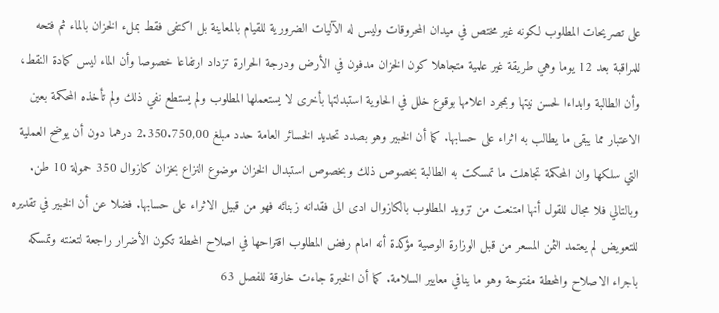على تصريحات المطلوب لكونه غير مختص في ميدان المحروقات وليس له الآليات الضرورية للقيام بالمعاينة بل اكتفى فقط بملء الخزان بالماء ثم فتحه للمراقبة بعد 12 يوما وهي طريقة غير علمية متجاهلا كون الخزان مدفون في الأرض ودرجة الحرارة تزداد ارتفاعا خصوصا وأن الماء ليس كمادة النقط، وأن الطالبة وابداءا لحسن نيتها وبمجرد اعلامها بوقوع خلل في الحاوية استبدلتها بأخرى لا يستعملها المطلوب ولم يستطع نفي ذلك ولم تأخذه المحكمة بعين الاعتبار مما يبقى ما يطالب به اثراء على حسابها. كما أن الخبير وهو بصدد تحديد الخسائر العامة حدد مبلغ 2.350.750,00 درهما دون أن يوضح العملية التي سلكها وان المحكمة تجاهلت ما تمسكت به الطالبة بخصوص ذلك وبخصوص استبدال الخزان موضوع النزاع بخزان كازوال 350 حمولة 10 طن. وبالتالي فلا مجال للقول أنها امتنعت من تزويد المطلوب بالكازوال ادى الى فقدانه زبنائه فهو من قبيل الاثراء على حسابها. فضلا عن أن الخبير في تقديره للتعويض لم يعتمد الثمن المسعر من قبل الوزارة الوصية مؤكدة أنه امام رفض المطلوب اقتراحها في اصلاح المحطة تكون الأضرار راجعة لتعنته وتمسكه باجراء الاصلاح والمحطة مفتوحة وهو ما ينافي معايير السلامة. كما أن الخبرة جاءت خارقة للفصل 63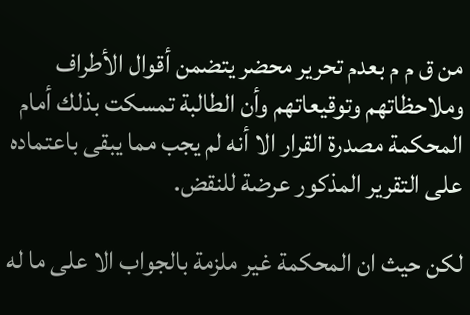من ق م م بعدم تحرير محضر يتضمن أقوال الأطراف وملاحظاتهم وتوقيعاتهم وأن الطالبة تمسكت بذلك أمام المحكمة مصدرة القرار الا أنه لم يجب مما يبقى باعتماده على التقرير المذكور عرضة للنقض.

لكن حيث ان المحكمة غير ملزمة بالجواب الا على ما له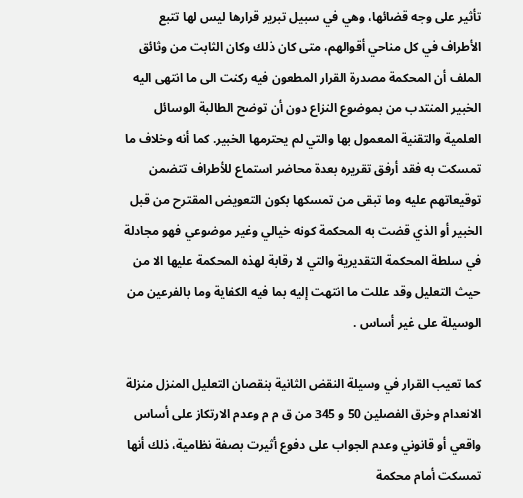تأثير على وجه قضائها، وهي في سبيل تبرير قرارها ليس لها تتبع الأطراف في كل مناحي أقوالهم، متى كان ذلك وكان الثابت من وثائق الملف أن المحكمة مصدرة القرار المطعون فيه ركنت الى ما انتهى اليه الخبير المنتدب من بموضوع النزاع دون أن توضح الطالبة الوسائل العلمية والتقنية المعمول بها والتي لم يحترمها الخبير. كما أنه وخلاف ما تمسكت به فقد أرفق تقريره بعدة محاضر استماع للأطراف تتضمن توقيعاتهم عليه وما تبقى من تمسكها بكون التعويض المقترح من قبل الخبير أو الذي قضت به المحكمة كونه خيالي وغير موضوعي فهو مجادلة في سلطة المحكمة التقديرية والتي لا رقابة لهذه المحكمة عليها الا من حيث التعليل وقد عللت ما انتهت إليه بما فيه الكفاية وما بالفرعين من الوسيلة على غير أساس .

كما تعيب القرار في وسيلة النقض الثانية بنقصان التعليل المنزل منزلة الانعدام وخرق الفصلين 50 و 345 من ق م م وعدم الارتكاز على أساس واقعي أو قانوني وعدم الجواب على دفوع أثيرت بصفة نظامية، ذلك أنها تمسكت أمام محكمة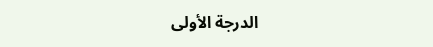الدرجة الأولى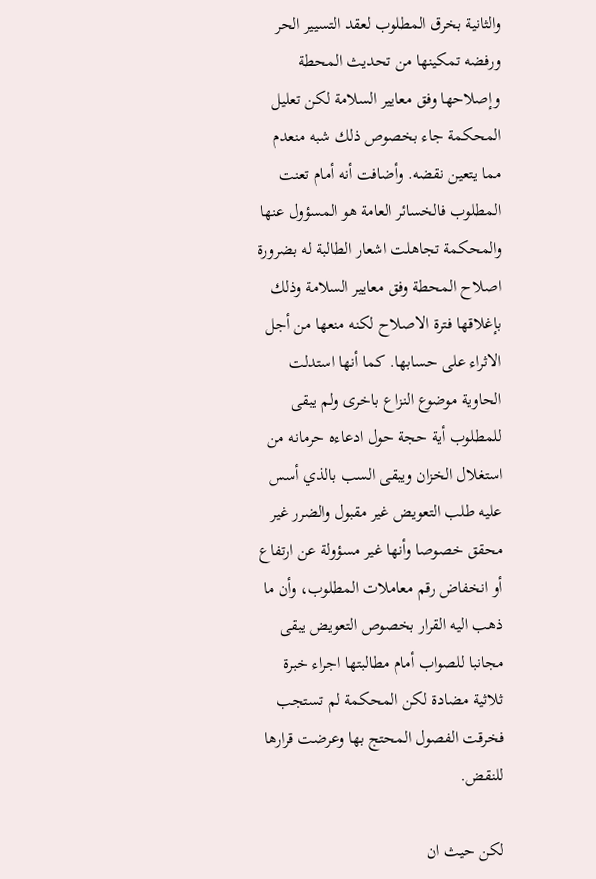والثانية بخرق المطلوب لعقد التسيير الحر ورفضه تمكينها من تحديث المحطة وإصلاحها وفق معايير السلامة لكن تعليل المحكمة جاء بخصوص ذلك شبه منعدم مما يتعين نقضه. وأضافت أنه أمام تعنت المطلوب فالخسائر العامة هو المسؤول عنها والمحكمة تجاهلت اشعار الطالبة له بضرورة اصلاح المحطة وفق معايير السلامة وذلك بإغلاقها فترة الاصلاح لكنه منعها من أجل الاثراء على حسابها. كما أنها استدلت الحاوية موضوع النزاع باخرى ولم يبقى للمطلوب أية حجة حول ادعاءه حرمانه من استغلال الخزان ويبقى السب بالذي أسس عليه طلب التعويض غير مقبول والضرر غير محقق خصوصا وأنها غير مسؤولة عن ارتفاع أو انخفاض رقم معاملات المطلوب، وأن ما ذهب اليه القرار بخصوص التعويض يبقى مجانبا للصواب أمام مطالبتها اجراء خبرة ثلاثية مضادة لكن المحكمة لم تستجب فخرقت الفصول المحتج بها وعرضت قرارها للنقض.

لكن حيث ان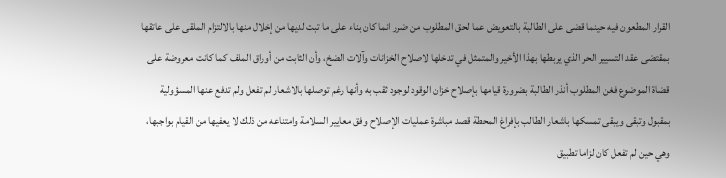القرار المطعون فيه حينما قضى على الطالبة بالتعويض عما لحق المطلوب من ضرر انما كان بناء على ما تبت لديها من إخلال منها بالالتزام الملقى على عاتقها بمقتضى عقد التسيير الحر الذي يربطها بهذا الأخير والمتمثل في تدخلها لاصلاح الخزانات وآلات الضخ، وأن الثابت من أوراق الملف كما كانت معروضة على قضاة الموضوع فغن المطلوب أنذر الطالبة بضرورة قيامها بإصلاح خزان الوقود لوجود ثقب به وأنها رغم توصلها بالاشعار لم تفعل ولم تدفع عنها المسؤولية بمقبول وتبقى ويبقى تمسكها باشعار الطالب بإفراغ المحطة قصد مباشرة عمليات الإصلاح وفق معايير السلامة وامتناعه من ذلك لا يعفيها من القيام بواجبها، وهي حين لم تفعل كان لزاما تطبيق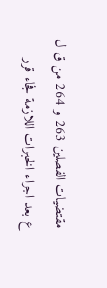مقتضيات الفصلين 263 و 264 من ق ل ع بعد اجراء الخبرات اللازمة فجاء قرر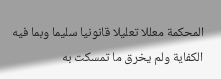المحكمة معللا تعليلا قانونيا سليما وبما فيه الكفاية ولم يخرق ما تمسكت به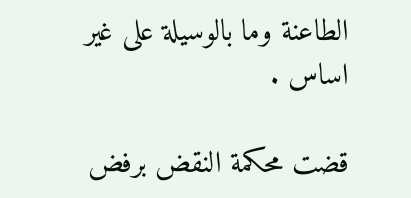الطاعنة وما بالوسيلة على غير اساس .

قضت محكمة النقض برفض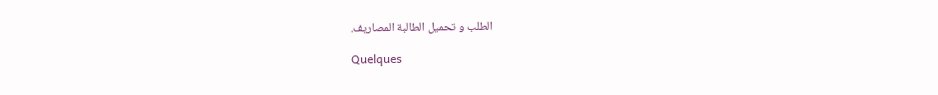الطلب و تحميل الطالبة المصاريف.

Quelques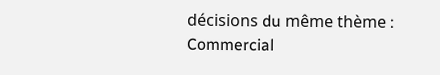décisions du même thème : Commercial